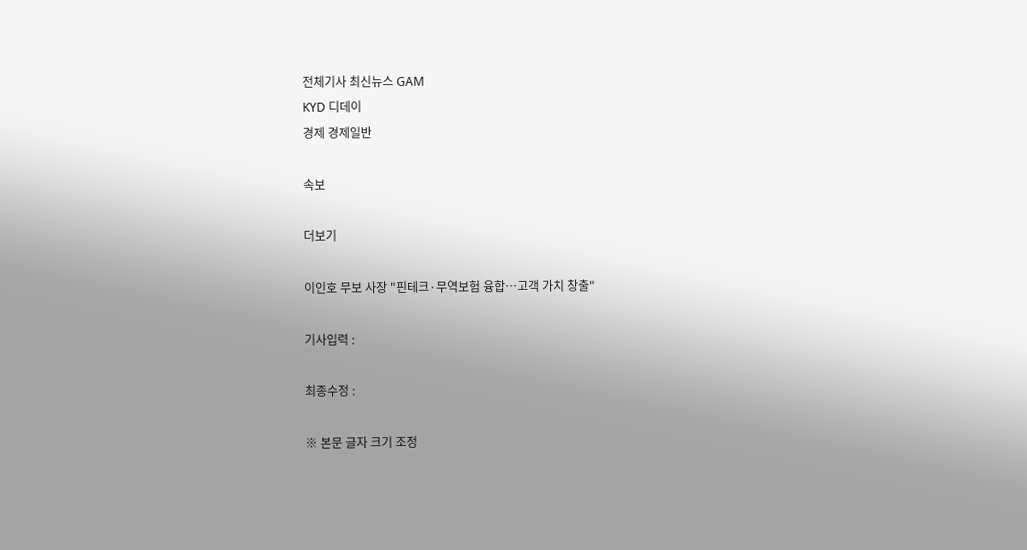전체기사 최신뉴스 GAM
KYD 디데이
경제 경제일반

속보

더보기

이인호 무보 사장 "핀테크·무역보험 융합…고객 가치 창출"

기사입력 :

최종수정 :

※ 본문 글자 크기 조정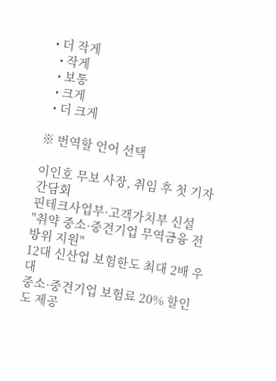• 더 작게
  • 작게
  • 보통
  • 크게
  • 더 크게

※ 번역할 언어 선택

이인호 무보 사장, 취임 후 첫 기자간담회
핀테크사업부·고객가치부 신설
"취약 중소·중견기업 무역금융 전방위 지원"
12대 신산업 보험한도 최대 2배 우대
중소·중견기업 보험료 20% 할인도 제공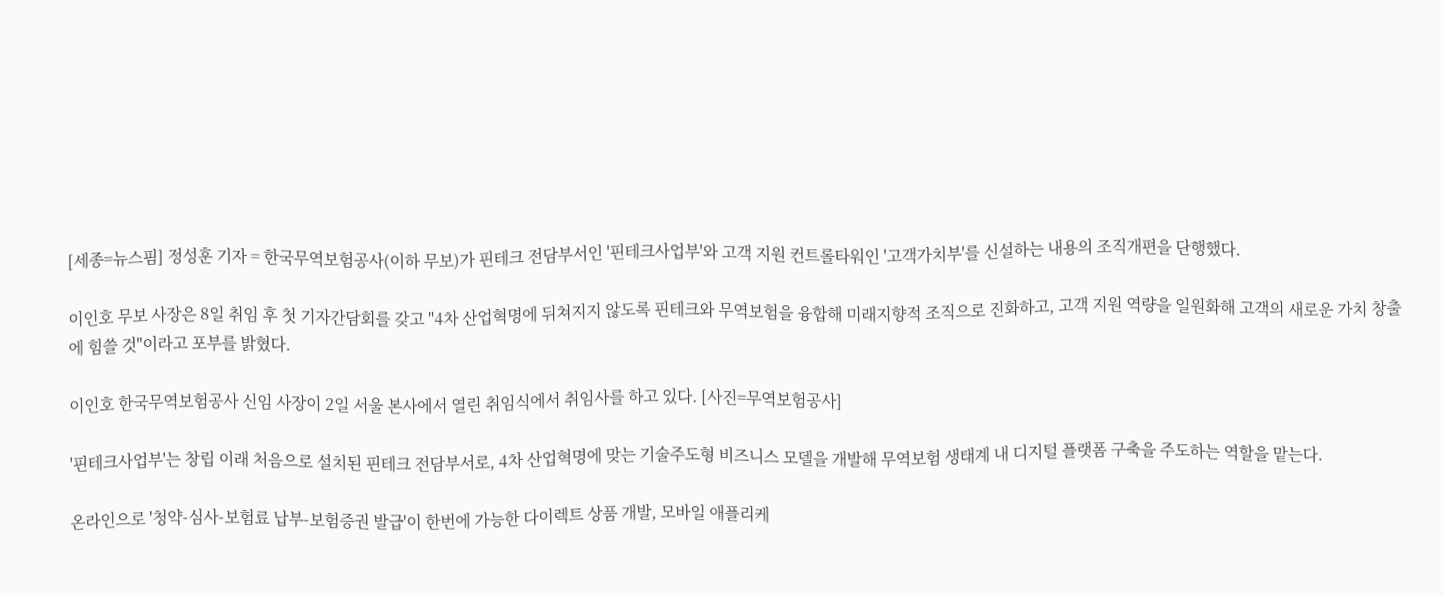[세종=뉴스핌] 정성훈 기자 = 한국무역보험공사(이하 무보)가 핀테크 전담부서인 '핀테크사업부'와 고객 지원 컨트롤타워인 '고객가치부'를 신설하는 내용의 조직개편을 단행했다.

이인호 무보 사장은 8일 취임 후 첫 기자간담회를 갖고 "4차 산업혁명에 뒤쳐지지 않도록 핀테크와 무역보험을 융합해 미래지향적 조직으로 진화하고, 고객 지원 역량을 일원화해 고객의 새로운 가치 창출에 힘쓸 것"이라고 포부를 밝혔다.

이인호 한국무역보험공사 신임 사장이 2일 서울 본사에서 열린 취임식에서 취임사를 하고 있다. [사진=무역보험공사]

'핀테크사업부'는 창립 이래 처음으로 설치된 핀테크 전담부서로, 4차 산업혁명에 맞는 기술주도형 비즈니스 모델을 개발해 무역보험 생태계 내 디지털 플랫폼 구축을 주도하는 역할을 맡는다.

온라인으로 '청약-심사-보험료 납부-보험증권 발급'이 한번에 가능한 다이렉트 상품 개발, 모바일 애플리케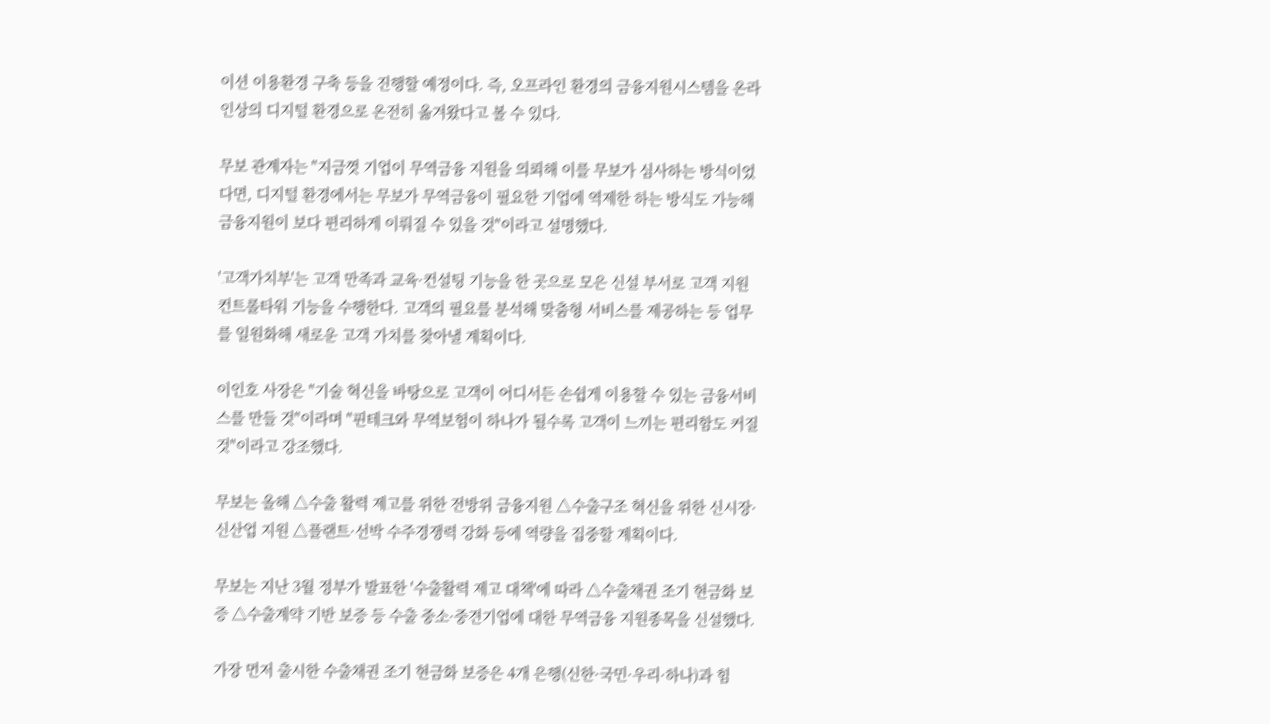이션 이용환경 구축 등을 진행할 예정이다. 즉, 오프라인 환경의 금융지원시스템을 온라인상의 디지털 환경으로 온전히 옮겨왔다고 볼 수 있다.

무보 관계자는 "지금껏 기업이 무역금융 지원을 의뢰해 이를 무보가 심사하는 방식이었다면, 디지털 환경에서는 무보가 무역금융이 필요한 기업에 역제한 하는 방식도 가능해 금융지원이 보다 편리하게 이뤄질 수 있을 것"이라고 설명했다.

'고객가치부'는 고객 만족과 교육·컨설팅 기능을 한 곳으로 모은 신설 부서로 고객 지원 컨트롤타워 기능을 수행한다. 고객의 필요를 분석해 맞춤형 서비스를 제공하는 등 업무를 일원화해 새로운 고객 가치를 찾아낼 계획이다.

이인호 사장은 "기술 혁신을 바탕으로 고객이 어디서든 손쉽게 이용할 수 있는 금융서비스를 만들 것"이라며 "핀테크와 무역보험이 하나가 될수록 고객이 느끼는 편리함도 커질 것"이라고 강조했다.

무보는 올해 △수출 활력 제고를 위한 전방위 금융지원 △수출구조 혁신을 위한 신시장·신산업 지원 △플랜트·선박 수주경쟁력 강화 등에 역량을 집중할 계획이다.

무보는 지난 3월 정부가 발표한 '수출활력 제고 대책'에 따라 △수출채권 조기 현금화 보증 △수출계약 기반 보증 등 수출 중소·중견기업에 대한 무역금융 지원종목을 신설했다.

가장 먼저 출시한 수출채권 조기 현금화 보증은 4개 은행(신한·국민·우리·하나)과 힘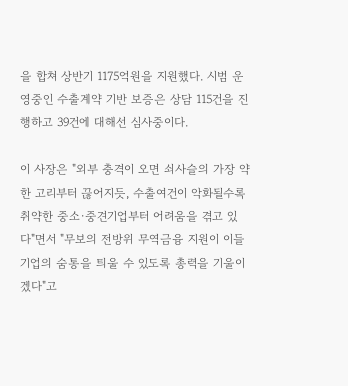을 합쳐 상반기 1175억원을 지원했다. 시범 운영중인 수출계약 기반 보증은 상담 115건을 진행하고 39건에 대해선 심사중이다.

이 사장은 "외부 충격이 오면 쇠사슬의 가장 약한 고리부터 끊어지듯, 수출여건이 악화될수록 취약한 중소·중견기업부터 어려움을 겪고 있다"면서 "무보의 전방위 무역금융 지원이 이들 기업의 숨통을 틔울 수 있도록 총력을 기울이겠다"고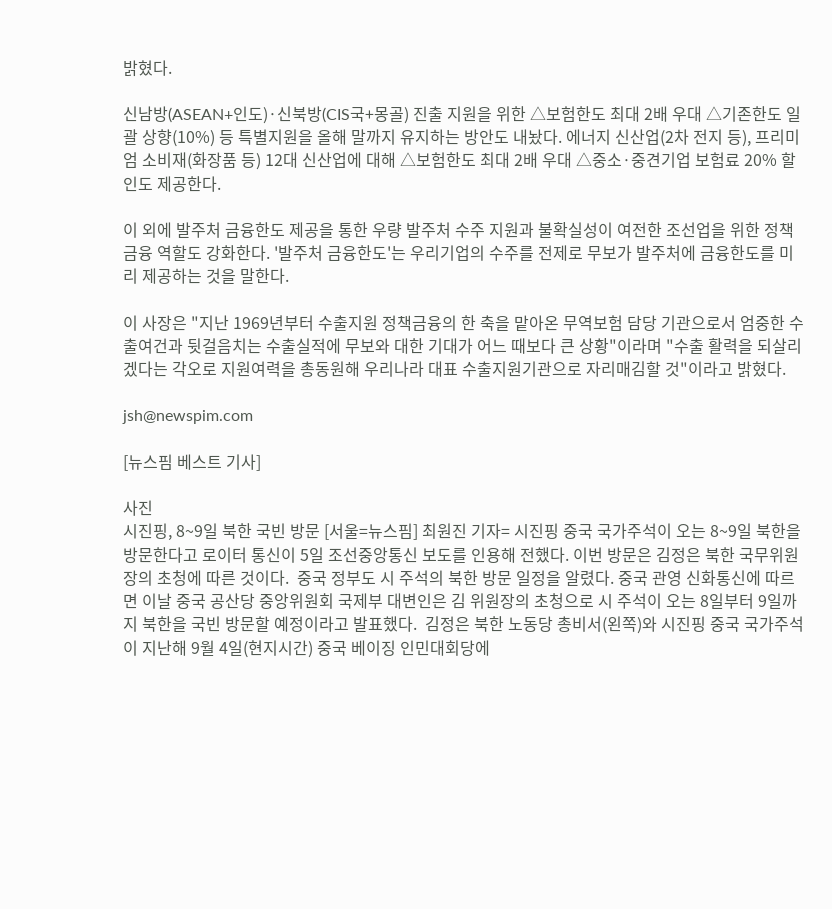밝혔다.

신남방(ASEAN+인도)·신북방(CIS국+몽골) 진출 지원을 위한 △보험한도 최대 2배 우대 △기존한도 일괄 상향(10%) 등 특별지원을 올해 말까지 유지하는 방안도 내놨다. 에너지 신산업(2차 전지 등), 프리미엄 소비재(화장품 등) 12대 신산업에 대해 △보험한도 최대 2배 우대 △중소·중견기업 보험료 20% 할인도 제공한다.

이 외에 발주처 금융한도 제공을 통한 우량 발주처 수주 지원과 불확실성이 여전한 조선업을 위한 정책 금융 역할도 강화한다. '발주처 금융한도'는 우리기업의 수주를 전제로 무보가 발주처에 금융한도를 미리 제공하는 것을 말한다.

이 사장은 "지난 1969년부터 수출지원 정책금융의 한 축을 맡아온 무역보험 담당 기관으로서 엄중한 수출여건과 뒷걸음치는 수출실적에 무보와 대한 기대가 어느 때보다 큰 상황"이라며 "수출 활력을 되살리겠다는 각오로 지원여력을 총동원해 우리나라 대표 수출지원기관으로 자리매김할 것"이라고 밝혔다.

jsh@newspim.com

[뉴스핌 베스트 기사]

사진
시진핑, 8~9일 북한 국빈 방문 [서울=뉴스핌] 최원진 기자= 시진핑 중국 국가주석이 오는 8~9일 북한을 방문한다고 로이터 통신이 5일 조선중앙통신 보도를 인용해 전했다. 이번 방문은 김정은 북한 국무위원장의 초청에 따른 것이다.  중국 정부도 시 주석의 북한 방문 일정을 알렸다. 중국 관영 신화통신에 따르면 이날 중국 공산당 중앙위원회 국제부 대변인은 김 위원장의 초청으로 시 주석이 오는 8일부터 9일까지 북한을 국빈 방문할 예정이라고 발표했다.  김정은 북한 노동당 총비서(왼쪽)와 시진핑 중국 국가주석이 지난해 9월 4일(현지시간) 중국 베이징 인민대회당에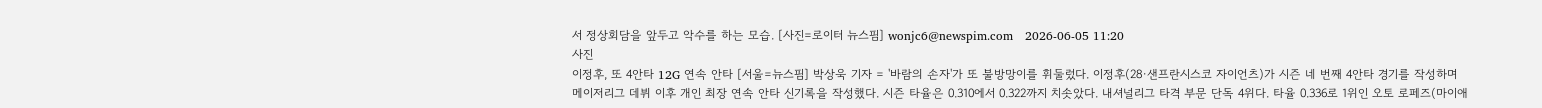서 정상회담을 앞두고 악수를 하는 모습. [사진=로이터 뉴스핌] wonjc6@newspim.com   2026-06-05 11:20
사진
이정후, 또 4안타 12G 연속 안타 [서울=뉴스핌] 박상욱 기자 = '바람의 손자'가 또 불방망이를 휘둘렀다. 이정후(28·샌프란시스코 자이언츠)가 시즌 네 번째 4안타 경기를 작성하며 메이저리그 데뷔 이후 개인 최장 연속 안타 신기록을 작성했다. 시즌 타율은 0.310에서 0.322까지 치솟았다. 내셔널리그 타격 부문 단독 4위다. 타율 0.336로 1위인 오토 로페즈(마이애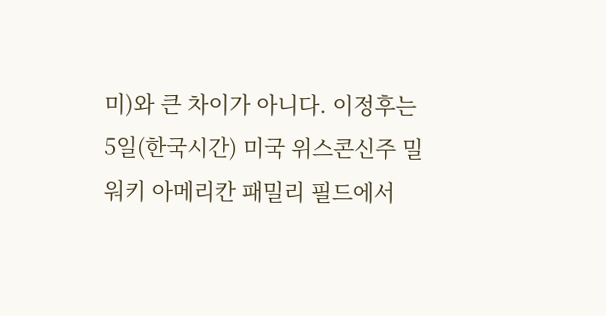미)와 큰 차이가 아니다. 이정후는 5일(한국시간) 미국 위스콘신주 밀워키 아메리칸 패밀리 필드에서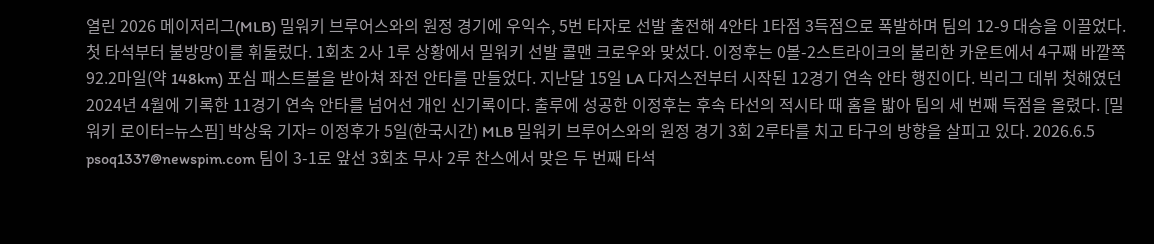열린 2026 메이저리그(MLB) 밀워키 브루어스와의 원정 경기에 우익수, 5번 타자로 선발 출전해 4안타 1타점 3득점으로 폭발하며 팀의 12-9 대승을 이끌었다. 첫 타석부터 불방망이를 휘둘렀다. 1회초 2사 1루 상황에서 밀워키 선발 콜맨 크로우와 맞섰다. 이정후는 0볼-2스트라이크의 불리한 카운트에서 4구째 바깥쪽 92.2마일(약 148km) 포심 패스트볼을 받아쳐 좌전 안타를 만들었다. 지난달 15일 LA 다저스전부터 시작된 12경기 연속 안타 행진이다. 빅리그 데뷔 첫해였던 2024년 4월에 기록한 11경기 연속 안타를 넘어선 개인 신기록이다. 출루에 성공한 이정후는 후속 타선의 적시타 때 홈을 밟아 팀의 세 번째 득점을 올렸다. [밀워키 로이터=뉴스핌] 박상욱 기자= 이정후가 5일(한국시간) MLB 밀워키 브루어스와의 원정 경기 3회 2루타를 치고 타구의 방향을 살피고 있다. 2026.6.5 psoq1337@newspim.com 팀이 3-1로 앞선 3회초 무사 2루 찬스에서 맞은 두 번째 타석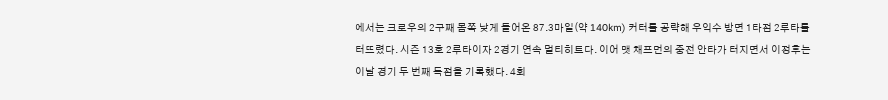에서는 크로우의 2구째 몸쪽 낮게 들어온 87.3마일(약 140km) 커터를 공략해 우익수 방면 1타점 2루타를 터뜨렸다. 시즌 13호 2루타이자 2경기 연속 멀티히트다. 이어 맷 채프먼의 중전 안타가 터지면서 이정후는 이날 경기 두 번째 득점을 기록했다. 4회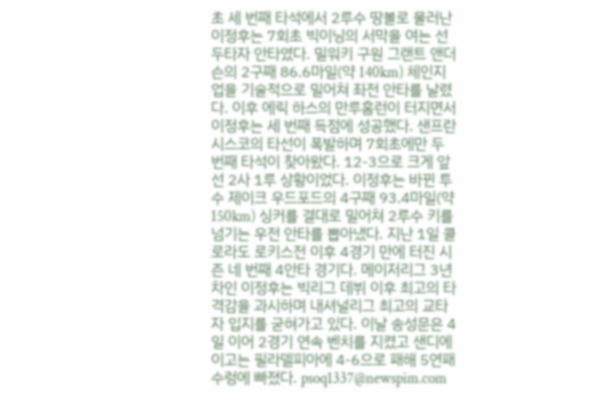초 세 번째 타석에서 2루수 땅볼로 물러난 이정후는 7회초 빅이닝의 서막을 여는 선두타자 안타였다. 밀워키 구원 그랜트 앤더슨의 2구째 86.6마일(약 140km) 체인지업을 기술적으로 밀어쳐 좌전 안타를 날렸다. 이후 에릭 하스의 만루홈런이 터지면서 이정후는 세 번째 득점에 성공했다. 샌프란시스코의 타선이 폭발하며 7회초에만 두 번째 타석이 찾아왔다. 12-3으로 크게 앞선 2사 1루 상황이었다. 이정후는 바뀐 투수 제이크 우드포드의 4구째 93.4마일(약 150km) 싱커를 결대로 밀어쳐 2루수 키를 넘기는 우전 안타를 뽑아냈다. 지난 1일 콜로라도 로키스전 이후 4경기 만에 터진 시즌 네 번째 4안타 경기다. 메이저리그 3년 차인 이정후는 빅리그 데뷔 이후 최고의 타격감을 과시하며 내셔널리그 최고의 교타자 입지를 굳혀가고 있다. 이날 송성문은 4일 이어 2경기 연속 벤치를 지켰고 샌디에이고는 필라델피아에 4-6으로 패해 5연패 수렁에 빠졌다. psoq1337@newspim.com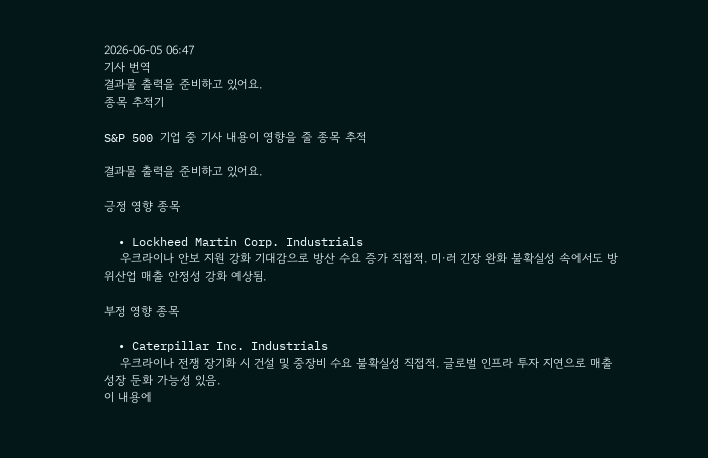2026-06-05 06:47
기사 번역
결과물 출력을 준비하고 있어요.
종목 추적기

S&P 500 기업 중 기사 내용이 영향을 줄 종목 추적

결과물 출력을 준비하고 있어요.

긍정 영향 종목

  • Lockheed Martin Corp. Industrials
    우크라이나 안보 지원 강화 기대감으로 방산 수요 증가 직접적. 미·러 긴장 완화 불확실성 속에서도 방위산업 매출 안정성 강화 예상됨.

부정 영향 종목

  • Caterpillar Inc. Industrials
    우크라이나 전쟁 장기화 시 건설 및 중장비 수요 불확실성 직접적. 글로벌 인프라 투자 지연으로 매출 성장 둔화 가능성 있음.
이 내용에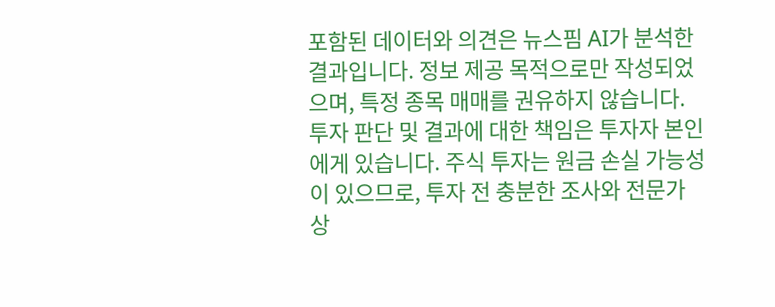포함된 데이터와 의견은 뉴스핌 AI가 분석한 결과입니다. 정보 제공 목적으로만 작성되었으며, 특정 종목 매매를 권유하지 않습니다. 투자 판단 및 결과에 대한 책임은 투자자 본인에게 있습니다. 주식 투자는 원금 손실 가능성이 있으므로, 투자 전 충분한 조사와 전문가 상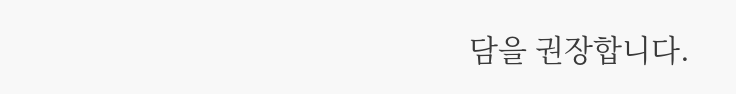담을 권장합니다.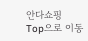안다쇼핑
Top으로 이동